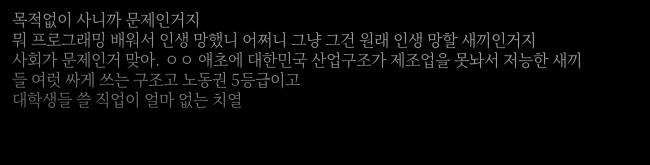목적없이 사니까 문제인거지
뭐 프로그래밍 배워서 인생 망했니 어쩌니 그냥 그건 원래 인생 망할 새끼인거지
사회가 문제인거 맞아. ㅇㅇ 애초에 대한민국 산업구조가 제조업을 못놔서 저능한 새끼들 여럿 싸게 쓰는 구조고 노동권 5등급이고
대학생들 쓸 직업이 얼마 없는 치열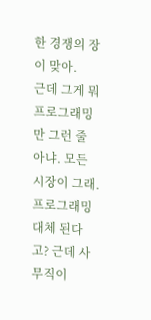한 경쟁의 장이 맞아.
근데 그게 뭐 프로그래밍만 그런 줄 아냐. 모든 시장이 그래.
프로그래밍 대체 된다고? 근데 사무직이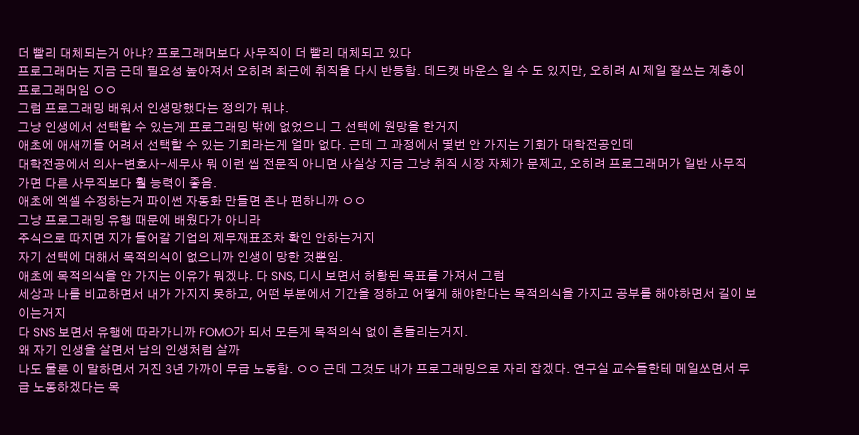더 빨리 대체되는거 아냐? 프로그래머보다 사무직이 더 빨리 대체되고 있다
프로그래머는 지금 근데 필요성 높아져서 오히려 최근에 취직율 다시 반등함. 데드캣 바운스 일 수 도 있지만, 오히려 AI 제일 잘쓰는 계층이 프로그래머임 ㅇㅇ
그럼 프로그래밍 배워서 인생망했다는 정의가 뭐냐.
그냥 인생에서 선택할 수 있는게 프로그래밍 밖에 없었으니 그 선택에 원망을 한거지
애초에 애새끼들 어려서 선택할 수 있는 기회라는게 얼마 없다. 근데 그 과정에서 몇번 안 가지는 기회가 대학전공인데
대학전공에서 의사-변호사-세무사 뭐 이런 씹 전문직 아니면 사실상 지금 그냥 취직 시장 자체가 문제고, 오히려 프로그래머가 일반 사무직가면 다른 사무직보다 훨 능력이 좋음.
애초에 엑셀 수정하는거 파이썬 자동화 만들면 존나 편하니까 ㅇㅇ
그냥 프로그래밍 유행 때문에 배웠다가 아니라
주식으로 따지면 지가 들어갈 기업의 제무재표조차 확인 안하는거지
자기 선택에 대해서 목적의식이 없으니까 인생이 망한 것뿐임.
애초에 목적의식을 안 가지는 이유가 뭐겠냐. 다 SNS, 디시 보면서 허황된 목표를 가져서 그럼
세상과 나를 비교하면서 내가 가지지 못하고, 어떤 부분에서 기간을 정하고 어떻게 해야한다는 목적의식을 가지고 공부를 해야하면서 길이 보이는거지
다 SNS 보면서 유행에 따라가니까 FOMO가 되서 모든게 목적의식 없이 흔들리는거지.
왜 자기 인생을 살면서 남의 인생처럼 살까
나도 물론 이 말하면서 거진 3년 가까이 무급 노동함. ㅇㅇ 근데 그것도 내가 프로그래밍으로 자리 잡겠다. 연구실 교수들한테 메일쏘면서 무급 노동하겠다는 목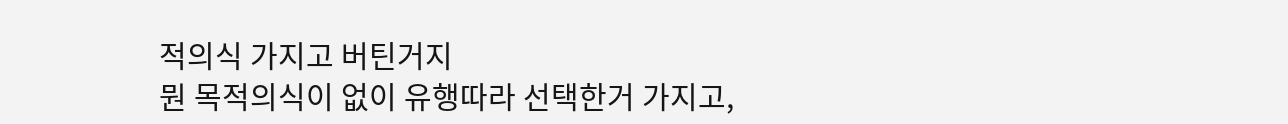적의식 가지고 버틴거지
뭔 목적의식이 없이 유행따라 선택한거 가지고,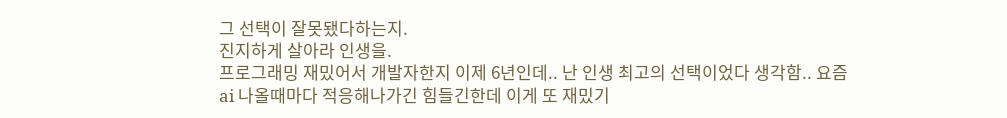그 선택이 잘못됐다하는지.
진지하게 살아라 인생을.
프로그래밍 재밌어서 개발자한지 이제 6년인데.. 난 인생 최고의 선택이었다 생각함.. 요즘 ai 나올때마다 적응해나가긴 힘들긴한데 이게 또 재밌기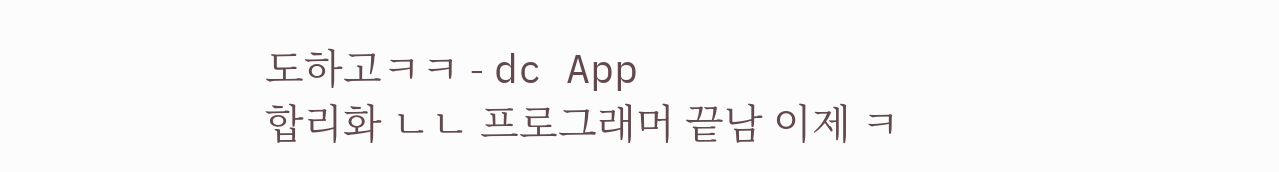도하고ㅋㅋ - dc App
합리화 ㄴㄴ 프로그래머 끝남 이제 ㅋ